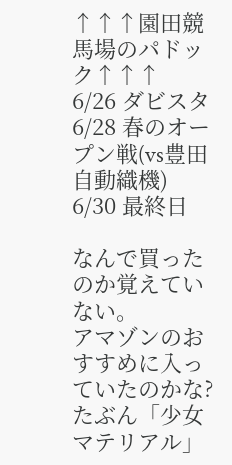↑↑↑園田競馬場のパドック↑↑↑
6/26 ダビスタ
6/28 春のオープン戦(vs豊田自動織機)
6/30 最終日

なんで買ったのか覚えていない。
アマゾンのおすすめに入っていたのかな?
たぶん「少女マテリアル」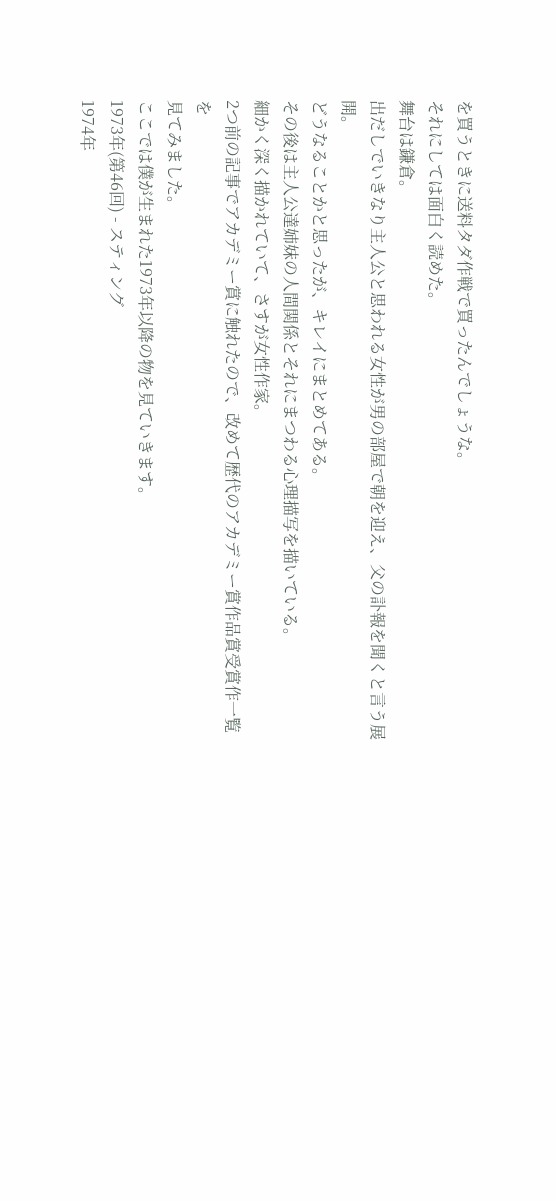を買うときに送料タダ作戦で買ったんでしょうな。
それにしては面白く読めた。
舞台は鎌倉。
出だしでいきなり主人公と思われる女性が男の部屋で朝を迎え、父の訃報を聞くと言う展開。
どうなることかと思ったが、キレイにまとめてある。
その後は主人公達姉妹の人間関係とそれにまつわる心理描写を描いている。
細かく深く描かれていて、さすが女性作家。
2つ前の記事でアカデミー賞に触れたので、改めて歴代のアカデミー賞作品賞受賞作一覧を
見てみました。
ここでは僕が生まれた1973年以降の物を見ていきます。
1973年(第46回) - スティング
1974年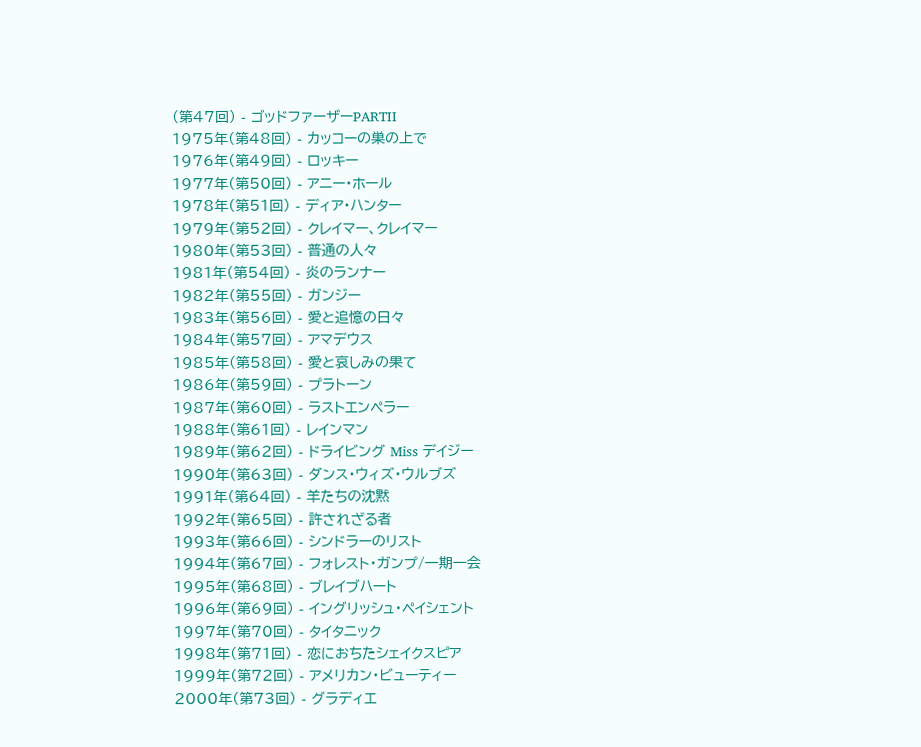(第47回) - ゴッドファーザーPARTII
1975年(第48回) - カッコーの巣の上で
1976年(第49回) - ロッキー
1977年(第50回) - アニー・ホール
1978年(第51回) - ディア・ハンター
1979年(第52回) - クレイマー、クレイマー
1980年(第53回) - 普通の人々
1981年(第54回) - 炎のランナー
1982年(第55回) - ガンジー
1983年(第56回) - 愛と追憶の日々
1984年(第57回) - アマデウス
1985年(第58回) - 愛と哀しみの果て
1986年(第59回) - プラトーン
1987年(第60回) - ラストエンペラー
1988年(第61回) - レインマン
1989年(第62回) - ドライビング Miss デイジー
1990年(第63回) - ダンス・ウィズ・ウルブズ
1991年(第64回) - 羊たちの沈黙
1992年(第65回) - 許されざる者
1993年(第66回) - シンドラーのリスト
1994年(第67回) - フォレスト・ガンプ/一期一会
1995年(第68回) - ブレイブハート
1996年(第69回) - イングリッシュ・ペイシェント
1997年(第70回) - タイタニック
1998年(第71回) - 恋におちたシェイクスピア
1999年(第72回) - アメリカン・ビューティー
2000年(第73回) - グラディエ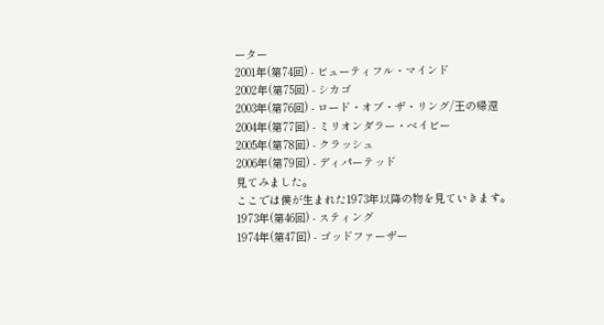ーター
2001年(第74回) - ビューティフル・マインド
2002年(第75回) - シカゴ
2003年(第76回) - ロード・オブ・ザ・リング/王の帰還
2004年(第77回) - ミリオンダラー・ベイビー
2005年(第78回) - クラッシュ
2006年(第79回) - ディパーテッド
見てみました。
ここでは僕が生まれた1973年以降の物を見ていきます。
1973年(第46回) - スティング
1974年(第47回) - ゴッドファーザー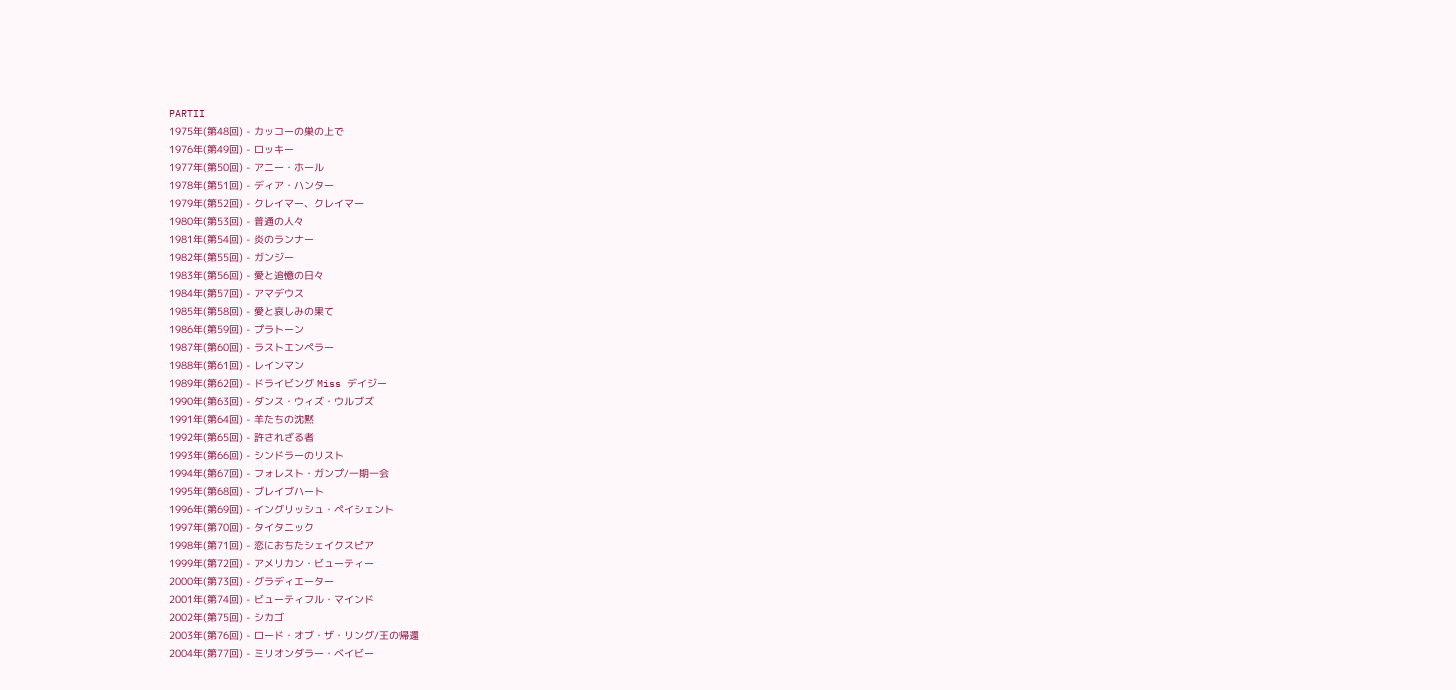PARTII
1975年(第48回) - カッコーの巣の上で
1976年(第49回) - ロッキー
1977年(第50回) - アニー・ホール
1978年(第51回) - ディア・ハンター
1979年(第52回) - クレイマー、クレイマー
1980年(第53回) - 普通の人々
1981年(第54回) - 炎のランナー
1982年(第55回) - ガンジー
1983年(第56回) - 愛と追憶の日々
1984年(第57回) - アマデウス
1985年(第58回) - 愛と哀しみの果て
1986年(第59回) - プラトーン
1987年(第60回) - ラストエンペラー
1988年(第61回) - レインマン
1989年(第62回) - ドライビング Miss デイジー
1990年(第63回) - ダンス・ウィズ・ウルブズ
1991年(第64回) - 羊たちの沈黙
1992年(第65回) - 許されざる者
1993年(第66回) - シンドラーのリスト
1994年(第67回) - フォレスト・ガンプ/一期一会
1995年(第68回) - ブレイブハート
1996年(第69回) - イングリッシュ・ペイシェント
1997年(第70回) - タイタニック
1998年(第71回) - 恋におちたシェイクスピア
1999年(第72回) - アメリカン・ビューティー
2000年(第73回) - グラディエーター
2001年(第74回) - ビューティフル・マインド
2002年(第75回) - シカゴ
2003年(第76回) - ロード・オブ・ザ・リング/王の帰還
2004年(第77回) - ミリオンダラー・ベイビー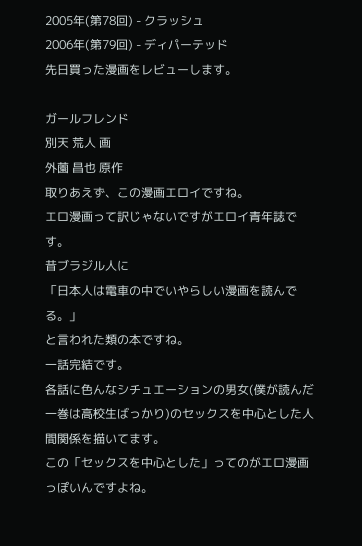2005年(第78回) - クラッシュ
2006年(第79回) - ディパーテッド
先日買った漫画をレビューします。

ガールフレンド
別天 荒人 画
外薗 昌也 原作
取りあえず、この漫画エロイですね。
エロ漫画って訳じゃないですがエロイ青年誌です。
昔ブラジル人に
「日本人は電車の中でいやらしい漫画を読んでる。」
と言われた類の本ですね。
一話完結です。
各話に色んなシチュエーションの男女(僕が読んだ一巻は高校生ばっかり)のセックスを中心とした人間関係を描いてます。
この「セックスを中心とした」ってのがエロ漫画っぽいんですよね。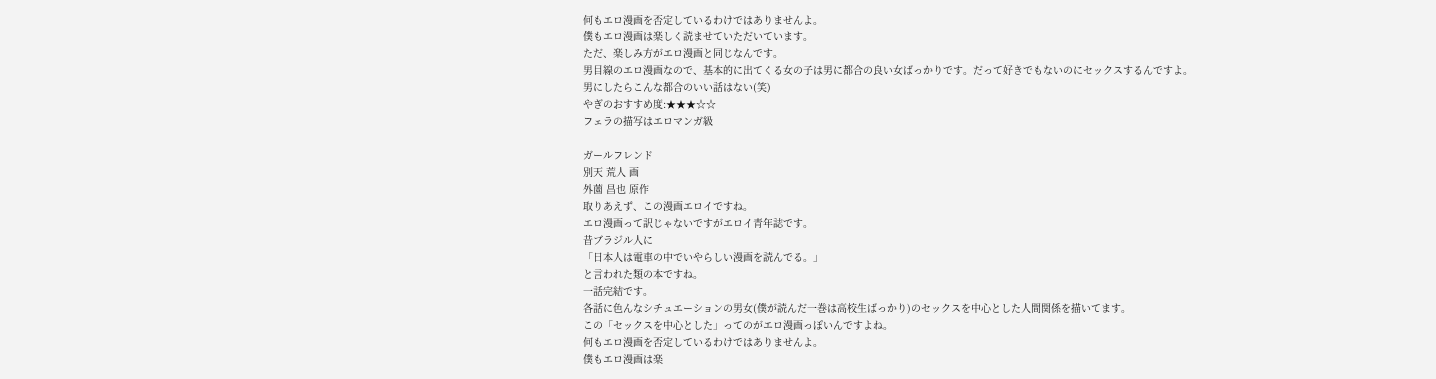何もエロ漫画を否定しているわけではありませんよ。
僕もエロ漫画は楽しく読ませていただいています。
ただ、楽しみ方がエロ漫画と同じなんです。
男目線のエロ漫画なので、基本的に出てくる女の子は男に都合の良い女ばっかりです。だって好きでもないのにセックスするんですよ。
男にしたらこんな都合のいい話はない(笑)
やぎのおすすめ度:★★★☆☆
フェラの描写はエロマンガ級

ガールフレンド
別天 荒人 画
外薗 昌也 原作
取りあえず、この漫画エロイですね。
エロ漫画って訳じゃないですがエロイ青年誌です。
昔ブラジル人に
「日本人は電車の中でいやらしい漫画を読んでる。」
と言われた類の本ですね。
一話完結です。
各話に色んなシチュエーションの男女(僕が読んだ一巻は高校生ばっかり)のセックスを中心とした人間関係を描いてます。
この「セックスを中心とした」ってのがエロ漫画っぽいんですよね。
何もエロ漫画を否定しているわけではありませんよ。
僕もエロ漫画は楽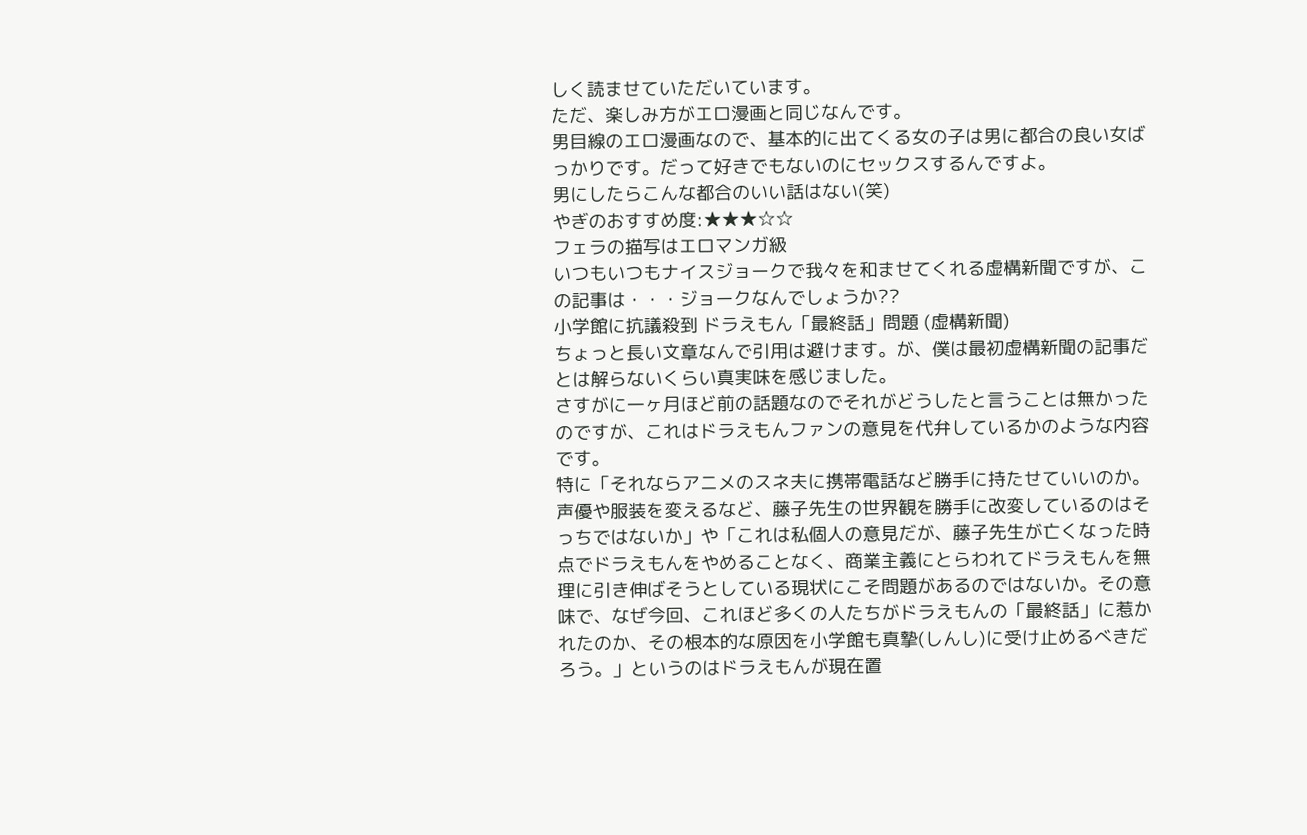しく読ませていただいています。
ただ、楽しみ方がエロ漫画と同じなんです。
男目線のエロ漫画なので、基本的に出てくる女の子は男に都合の良い女ばっかりです。だって好きでもないのにセックスするんですよ。
男にしたらこんな都合のいい話はない(笑)
やぎのおすすめ度:★★★☆☆
フェラの描写はエロマンガ級
いつもいつもナイスジョークで我々を和ませてくれる虚構新聞ですが、この記事は・・・ジョークなんでしょうか??
小学館に抗議殺到 ドラえもん「最終話」問題 (虚構新聞)
ちょっと長い文章なんで引用は避けます。が、僕は最初虚構新聞の記事だとは解らないくらい真実味を感じました。
さすがに一ヶ月ほど前の話題なのでそれがどうしたと言うことは無かったのですが、これはドラえもんファンの意見を代弁しているかのような内容です。
特に「それならアニメのスネ夫に携帯電話など勝手に持たせていいのか。声優や服装を変えるなど、藤子先生の世界観を勝手に改変しているのはそっちではないか」や「これは私個人の意見だが、藤子先生が亡くなった時点でドラえもんをやめることなく、商業主義にとらわれてドラえもんを無理に引き伸ばそうとしている現状にこそ問題があるのではないか。その意味で、なぜ今回、これほど多くの人たちがドラえもんの「最終話」に惹かれたのか、その根本的な原因を小学館も真摯(しんし)に受け止めるべきだろう。」というのはドラえもんが現在置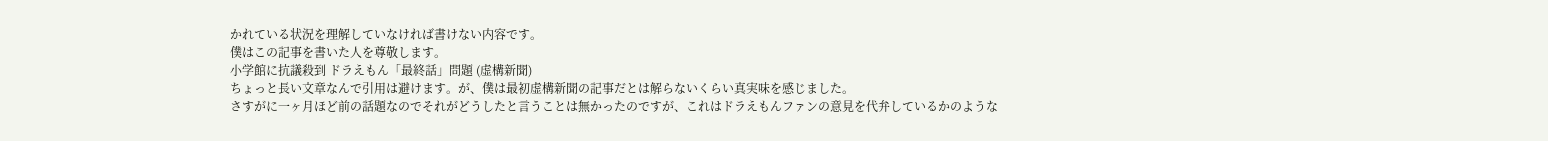かれている状況を理解していなければ書けない内容です。
僕はこの記事を書いた人を尊敬します。
小学館に抗議殺到 ドラえもん「最終話」問題 (虚構新聞)
ちょっと長い文章なんで引用は避けます。が、僕は最初虚構新聞の記事だとは解らないくらい真実味を感じました。
さすがに一ヶ月ほど前の話題なのでそれがどうしたと言うことは無かったのですが、これはドラえもんファンの意見を代弁しているかのような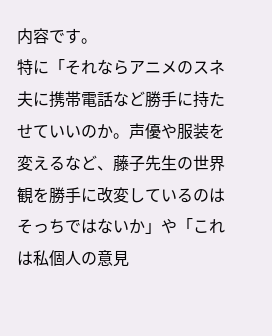内容です。
特に「それならアニメのスネ夫に携帯電話など勝手に持たせていいのか。声優や服装を変えるなど、藤子先生の世界観を勝手に改変しているのはそっちではないか」や「これは私個人の意見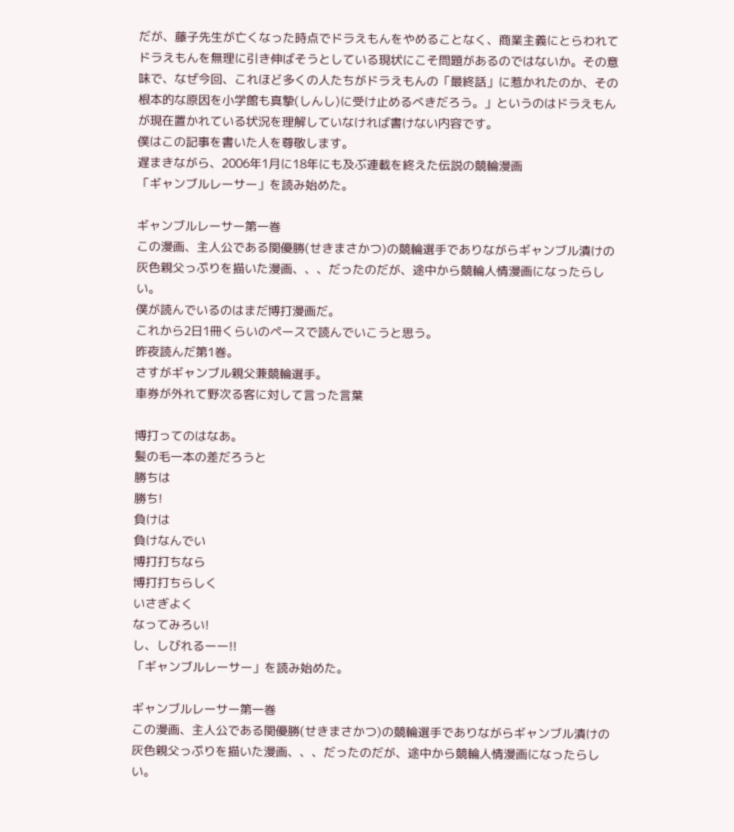だが、藤子先生が亡くなった時点でドラえもんをやめることなく、商業主義にとらわれてドラえもんを無理に引き伸ばそうとしている現状にこそ問題があるのではないか。その意味で、なぜ今回、これほど多くの人たちがドラえもんの「最終話」に惹かれたのか、その根本的な原因を小学館も真摯(しんし)に受け止めるべきだろう。」というのはドラえもんが現在置かれている状況を理解していなければ書けない内容です。
僕はこの記事を書いた人を尊敬します。
遅まきながら、2006年1月に18年にも及ぶ連載を終えた伝説の競輪漫画
「ギャンブルレーサー」を読み始めた。

ギャンブルレーサー第一巻
この漫画、主人公である関優勝(せきまさかつ)の競輪選手でありながらギャンブル漬けの灰色親父っぷりを描いた漫画、、、だったのだが、途中から競輪人情漫画になったらしい。
僕が読んでいるのはまだ博打漫画だ。
これから2日1冊くらいのペースで読んでいこうと思う。
昨夜読んだ第1巻。
さすがギャンブル親父兼競輪選手。
車券が外れて野次る客に対して言った言葉

博打ってのはなあ。
髪の毛一本の差だろうと
勝ちは
勝ち!
負けは
負けなんでい
博打打ちなら
博打打ちらしく
いさぎよく
なってみろい!
し、しびれるーー!!
「ギャンブルレーサー」を読み始めた。

ギャンブルレーサー第一巻
この漫画、主人公である関優勝(せきまさかつ)の競輪選手でありながらギャンブル漬けの灰色親父っぷりを描いた漫画、、、だったのだが、途中から競輪人情漫画になったらしい。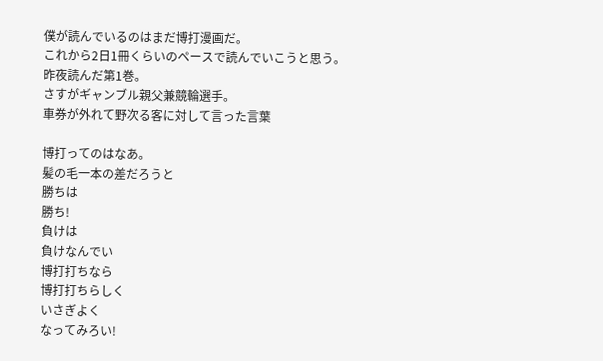僕が読んでいるのはまだ博打漫画だ。
これから2日1冊くらいのペースで読んでいこうと思う。
昨夜読んだ第1巻。
さすがギャンブル親父兼競輪選手。
車券が外れて野次る客に対して言った言葉

博打ってのはなあ。
髪の毛一本の差だろうと
勝ちは
勝ち!
負けは
負けなんでい
博打打ちなら
博打打ちらしく
いさぎよく
なってみろい!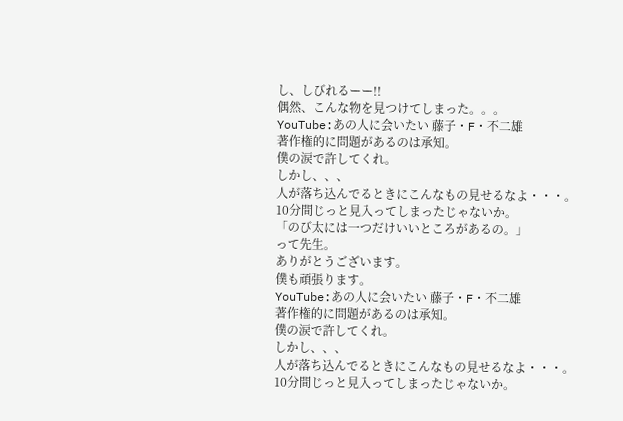し、しびれるーー!!
偶然、こんな物を見つけてしまった。。。
YouTube:あの人に会いたい 藤子・F・不二雄
著作権的に問題があるのは承知。
僕の涙で許してくれ。
しかし、、、
人が落ち込んでるときにこんなもの見せるなよ・・・。
10分間じっと見入ってしまったじゃないか。
「のび太には一つだけいいところがあるの。」
って先生。
ありがとうございます。
僕も頑張ります。
YouTube:あの人に会いたい 藤子・F・不二雄
著作権的に問題があるのは承知。
僕の涙で許してくれ。
しかし、、、
人が落ち込んでるときにこんなもの見せるなよ・・・。
10分間じっと見入ってしまったじゃないか。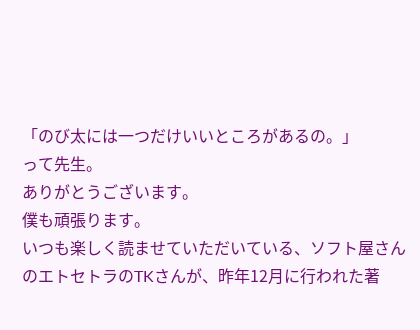「のび太には一つだけいいところがあるの。」
って先生。
ありがとうございます。
僕も頑張ります。
いつも楽しく読ませていただいている、ソフト屋さんのエトセトラのTKさんが、昨年12月に行われた著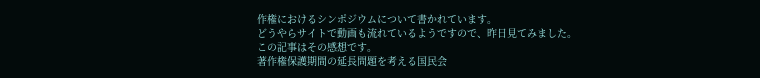作権におけるシンポジウムについて書かれています。
どうやらサイトで動画も流れているようですので、昨日見てみました。
この記事はその感想です。
著作権保護期間の延長問題を考える国民会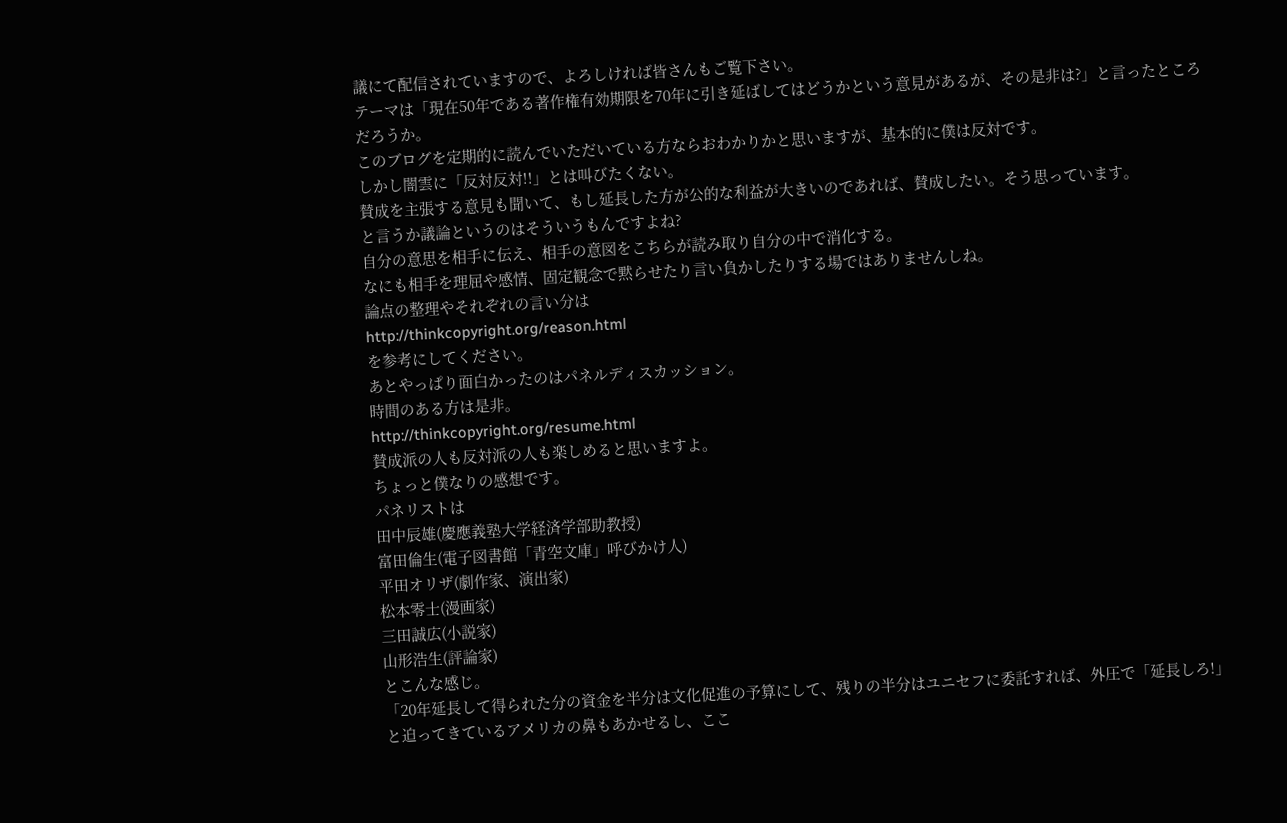議にて配信されていますので、よろしければ皆さんもご覧下さい。
テーマは「現在50年である著作権有効期限を70年に引き延ばしてはどうかという意見があるが、その是非は?」と言ったところだろうか。
このブログを定期的に読んでいただいている方ならおわかりかと思いますが、基本的に僕は反対です。
しかし闇雲に「反対反対!!」とは叫びたくない。
賛成を主張する意見も聞いて、もし延長した方が公的な利益が大きいのであれば、賛成したい。そう思っています。
と言うか議論というのはそういうもんですよね?
自分の意思を相手に伝え、相手の意図をこちらが読み取り自分の中で消化する。
なにも相手を理屈や感情、固定観念で黙らせたり言い負かしたりする場ではありませんしね。
論点の整理やそれぞれの言い分は
http://thinkcopyright.org/reason.html
を参考にしてください。
あとやっぱり面白かったのはパネルディスカッション。
時間のある方は是非。
http://thinkcopyright.org/resume.html
賛成派の人も反対派の人も楽しめると思いますよ。
ちょっと僕なりの感想です。
パネリストは
田中辰雄(慶應義塾大学経済学部助教授)
富田倫生(電子図書館「青空文庫」呼びかけ人)
平田オリザ(劇作家、演出家)
松本零士(漫画家)
三田誠広(小説家)
山形浩生(評論家)
とこんな感じ。
「20年延長して得られた分の資金を半分は文化促進の予算にして、残りの半分はユニセフに委託すれば、外圧で「延長しろ!」と迫ってきているアメリカの鼻もあかせるし、ここ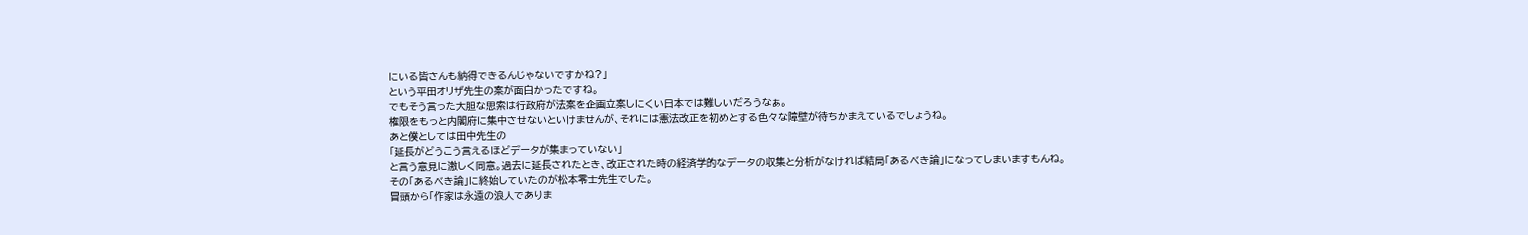にいる皆さんも納得できるんじゃないですかね?」
という平田オリザ先生の案が面白かったですね。
でもそう言った大胆な思索は行政府が法案を企画立案しにくい日本では難しいだろうなぁ。
権限をもっと内閣府に集中させないといけませんが、それには憲法改正を初めとする色々な障壁が待ちかまえているでしょうね。
あと僕としては田中先生の
「延長がどうこう言えるほどデータが集まっていない」
と言う意見に激しく同意。過去に延長されたとき、改正された時の経済学的なデータの収集と分析がなければ結局「あるべき論」になってしまいますもんね。
その「あるべき論」に終始していたのが松本零士先生でした。
冒頭から「作家は永遠の浪人でありま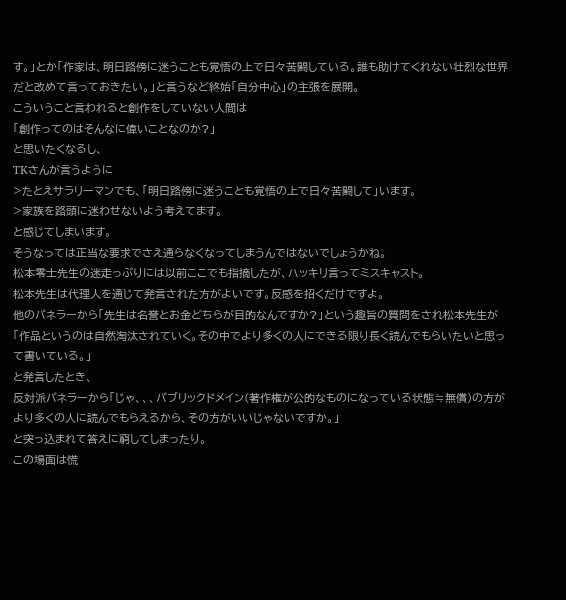す。」とか「作家は、明日路傍に迷うことも覚悟の上で日々苦闘している。誰も助けてくれない壮烈な世界だと改めて言っておきたい。」と言うなど終始「自分中心」の主張を展開。
こういうこと言われると創作をしていない人間は
「創作ってのはそんなに偉いことなのか?」
と思いたくなるし、
TKさんが言うように
>たとえサラリーマンでも、「明日路傍に迷うことも覚悟の上で日々苦闘して」います。
>家族を路頭に迷わせないよう考えてます。
と感じてしまいます。
そうなっては正当な要求でさえ通らなくなってしまうんではないでしょうかね。
松本零士先生の迷走っぷりには以前ここでも指摘したが、ハッキリ言ってミスキャスト。
松本先生は代理人を通じて発言された方がよいです。反感を招くだけですよ。
他のパネラーから「先生は名誉とお金どちらが目的なんですか?」という趣旨の質問をされ松本先生が
「作品というのは自然淘汰されていく。その中でより多くの人にできる限り長く読んでもらいたいと思って書いている。」
と発言したとき、
反対派パネラーから「じゃ、、、パブリックドメイン(著作権が公的なものになっている状態≒無償)の方がより多くの人に読んでもらえるから、その方がいいじゃないですか。」
と突っ込まれて答えに窮してしまったり。
この場面は慌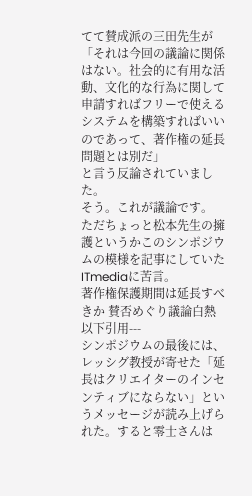てて賛成派の三田先生が
「それは今回の議論に関係はない。社会的に有用な活動、文化的な行為に関して申請すればフリーで使えるシステムを構築すればいいのであって、著作権の延長問題とは別だ」
と言う反論されていました。
そう。これが議論です。
ただちょっと松本先生の擁護というかこのシンポジウムの模様を記事にしていたITmediaに苦言。
著作権保護期間は延長すべきか 賛否めぐり議論白熱
以下引用---
シンポジウムの最後には、レッシグ教授が寄せた「延長はクリエイターのインセンティブにならない」というメッセージが読み上げられた。すると零士さんは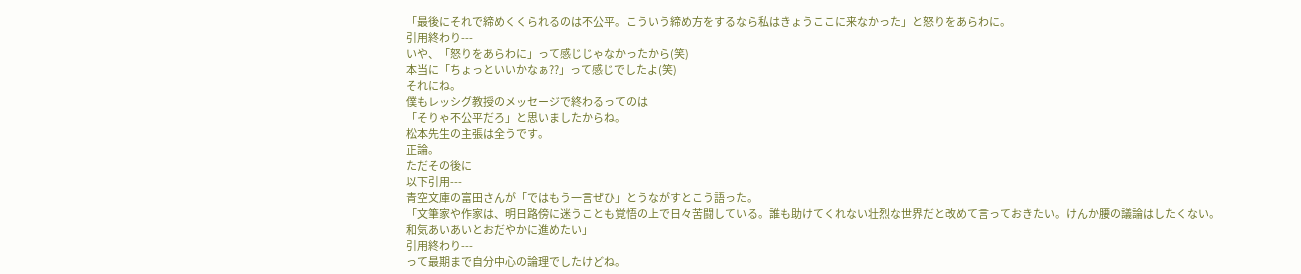「最後にそれで締めくくられるのは不公平。こういう締め方をするなら私はきょうここに来なかった」と怒りをあらわに。
引用終わり---
いや、「怒りをあらわに」って感じじゃなかったから(笑)
本当に「ちょっといいかなぁ??」って感じでしたよ(笑)
それにね。
僕もレッシグ教授のメッセージで終わるってのは
「そりゃ不公平だろ」と思いましたからね。
松本先生の主張は全うです。
正論。
ただその後に
以下引用---
青空文庫の富田さんが「ではもう一言ぜひ」とうながすとこう語った。
「文筆家や作家は、明日路傍に迷うことも覚悟の上で日々苦闘している。誰も助けてくれない壮烈な世界だと改めて言っておきたい。けんか腰の議論はしたくない。和気あいあいとおだやかに進めたい」
引用終わり---
って最期まで自分中心の論理でしたけどね。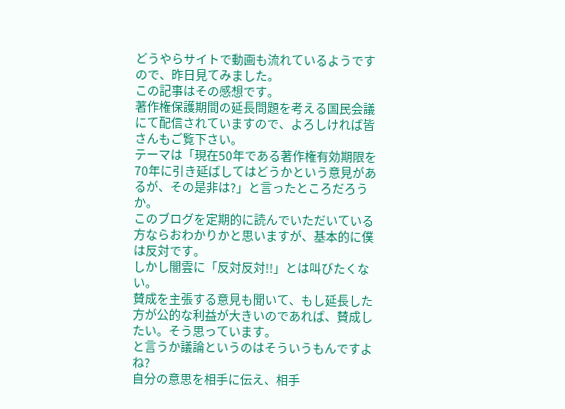どうやらサイトで動画も流れているようですので、昨日見てみました。
この記事はその感想です。
著作権保護期間の延長問題を考える国民会議にて配信されていますので、よろしければ皆さんもご覧下さい。
テーマは「現在50年である著作権有効期限を70年に引き延ばしてはどうかという意見があるが、その是非は?」と言ったところだろうか。
このブログを定期的に読んでいただいている方ならおわかりかと思いますが、基本的に僕は反対です。
しかし闇雲に「反対反対!!」とは叫びたくない。
賛成を主張する意見も聞いて、もし延長した方が公的な利益が大きいのであれば、賛成したい。そう思っています。
と言うか議論というのはそういうもんですよね?
自分の意思を相手に伝え、相手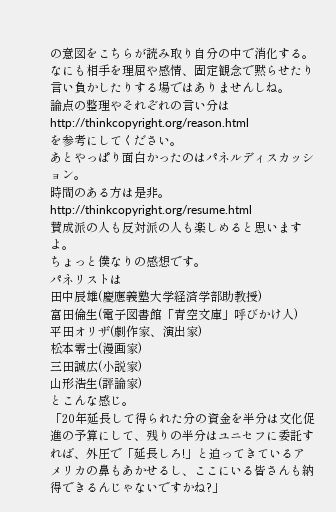の意図をこちらが読み取り自分の中で消化する。
なにも相手を理屈や感情、固定観念で黙らせたり言い負かしたりする場ではありませんしね。
論点の整理やそれぞれの言い分は
http://thinkcopyright.org/reason.html
を参考にしてください。
あとやっぱり面白かったのはパネルディスカッション。
時間のある方は是非。
http://thinkcopyright.org/resume.html
賛成派の人も反対派の人も楽しめると思いますよ。
ちょっと僕なりの感想です。
パネリストは
田中辰雄(慶應義塾大学経済学部助教授)
富田倫生(電子図書館「青空文庫」呼びかけ人)
平田オリザ(劇作家、演出家)
松本零士(漫画家)
三田誠広(小説家)
山形浩生(評論家)
とこんな感じ。
「20年延長して得られた分の資金を半分は文化促進の予算にして、残りの半分はユニセフに委託すれば、外圧で「延長しろ!」と迫ってきているアメリカの鼻もあかせるし、ここにいる皆さんも納得できるんじゃないですかね?」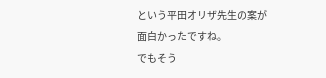という平田オリザ先生の案が面白かったですね。
でもそう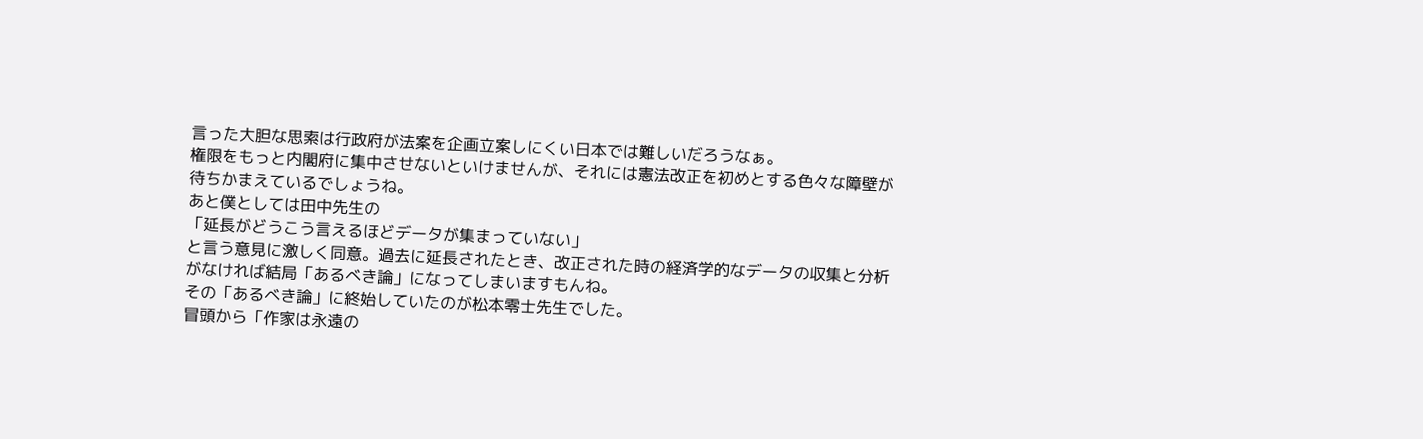言った大胆な思索は行政府が法案を企画立案しにくい日本では難しいだろうなぁ。
権限をもっと内閣府に集中させないといけませんが、それには憲法改正を初めとする色々な障壁が待ちかまえているでしょうね。
あと僕としては田中先生の
「延長がどうこう言えるほどデータが集まっていない」
と言う意見に激しく同意。過去に延長されたとき、改正された時の経済学的なデータの収集と分析がなければ結局「あるべき論」になってしまいますもんね。
その「あるべき論」に終始していたのが松本零士先生でした。
冒頭から「作家は永遠の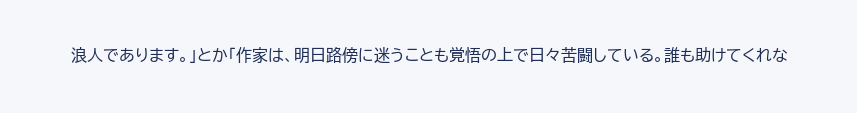浪人であります。」とか「作家は、明日路傍に迷うことも覚悟の上で日々苦闘している。誰も助けてくれな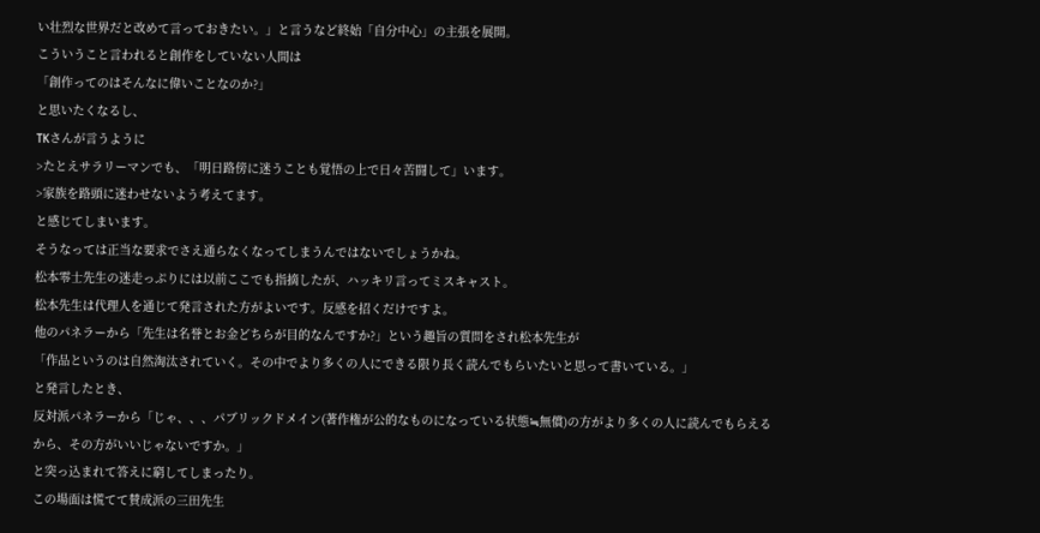い壮烈な世界だと改めて言っておきたい。」と言うなど終始「自分中心」の主張を展開。
こういうこと言われると創作をしていない人間は
「創作ってのはそんなに偉いことなのか?」
と思いたくなるし、
TKさんが言うように
>たとえサラリーマンでも、「明日路傍に迷うことも覚悟の上で日々苦闘して」います。
>家族を路頭に迷わせないよう考えてます。
と感じてしまいます。
そうなっては正当な要求でさえ通らなくなってしまうんではないでしょうかね。
松本零士先生の迷走っぷりには以前ここでも指摘したが、ハッキリ言ってミスキャスト。
松本先生は代理人を通じて発言された方がよいです。反感を招くだけですよ。
他のパネラーから「先生は名誉とお金どちらが目的なんですか?」という趣旨の質問をされ松本先生が
「作品というのは自然淘汰されていく。その中でより多くの人にできる限り長く読んでもらいたいと思って書いている。」
と発言したとき、
反対派パネラーから「じゃ、、、パブリックドメイン(著作権が公的なものになっている状態≒無償)の方がより多くの人に読んでもらえるから、その方がいいじゃないですか。」
と突っ込まれて答えに窮してしまったり。
この場面は慌てて賛成派の三田先生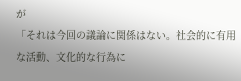が
「それは今回の議論に関係はない。社会的に有用な活動、文化的な行為に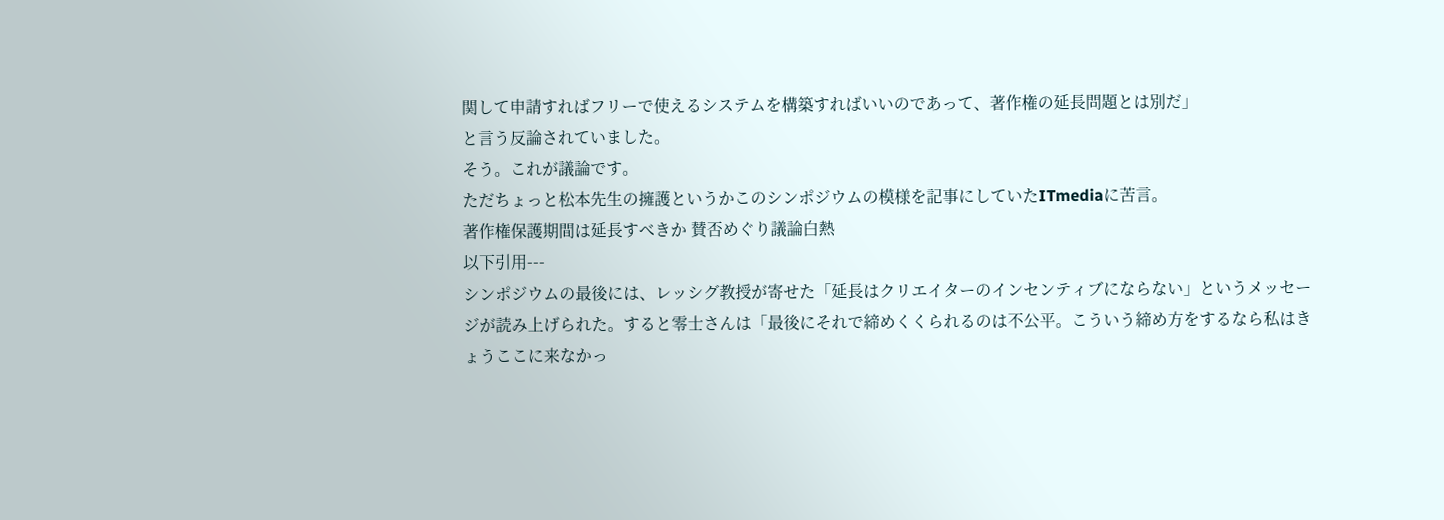関して申請すればフリーで使えるシステムを構築すればいいのであって、著作権の延長問題とは別だ」
と言う反論されていました。
そう。これが議論です。
ただちょっと松本先生の擁護というかこのシンポジウムの模様を記事にしていたITmediaに苦言。
著作権保護期間は延長すべきか 賛否めぐり議論白熱
以下引用---
シンポジウムの最後には、レッシグ教授が寄せた「延長はクリエイターのインセンティブにならない」というメッセージが読み上げられた。すると零士さんは「最後にそれで締めくくられるのは不公平。こういう締め方をするなら私はきょうここに来なかっ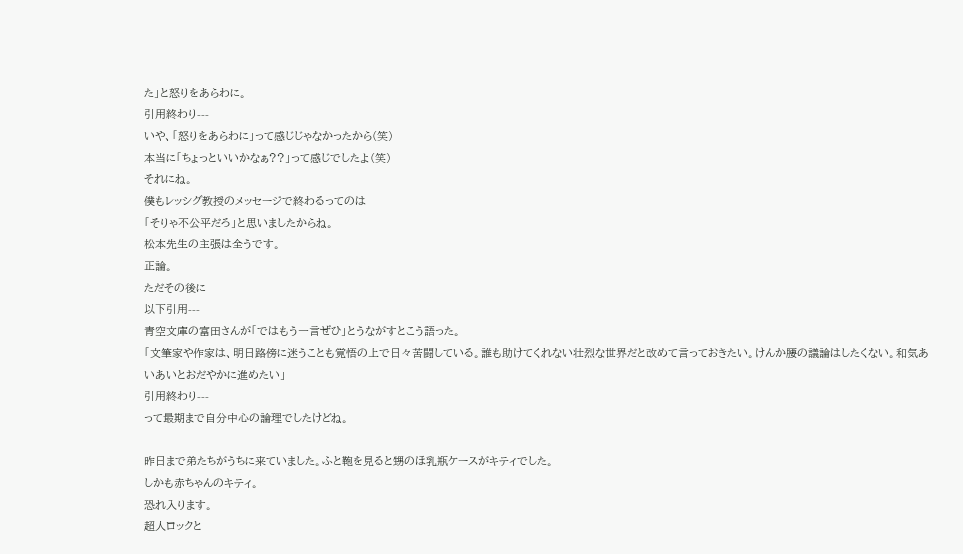た」と怒りをあらわに。
引用終わり---
いや、「怒りをあらわに」って感じじゃなかったから(笑)
本当に「ちょっといいかなぁ??」って感じでしたよ(笑)
それにね。
僕もレッシグ教授のメッセージで終わるってのは
「そりゃ不公平だろ」と思いましたからね。
松本先生の主張は全うです。
正論。
ただその後に
以下引用---
青空文庫の富田さんが「ではもう一言ぜひ」とうながすとこう語った。
「文筆家や作家は、明日路傍に迷うことも覚悟の上で日々苦闘している。誰も助けてくれない壮烈な世界だと改めて言っておきたい。けんか腰の議論はしたくない。和気あいあいとおだやかに進めたい」
引用終わり---
って最期まで自分中心の論理でしたけどね。

昨日まで弟たちがうちに来ていました。ふと鞄を見ると甥のほ乳瓶ケースがキティでした。
しかも赤ちゃんのキティ。
恐れ入ります。
超人ロックと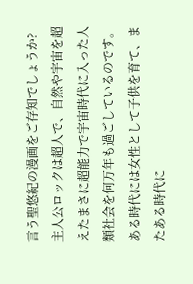言う聖悠紀の漫画をご存知でしょうか?
主人公ロックは超人で、自然や宇宙を超えたまさに超能力で宇宙時代に入った人類社会を何万年も過ごしているのです。
ある時代には女性として子供を育て、またある時代に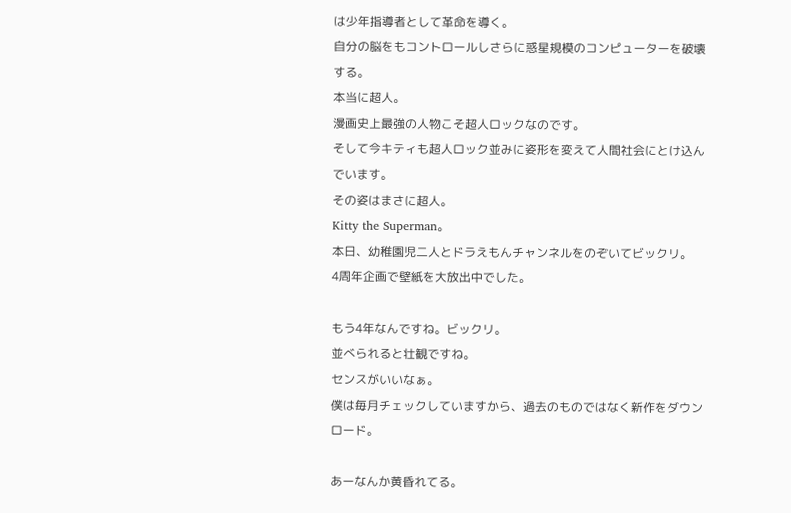は少年指導者として革命を導く。
自分の脳をもコントロールしさらに惑星規模のコンピューターを破壊する。
本当に超人。
漫画史上最強の人物こそ超人ロックなのです。
そして今キティも超人ロック並みに姿形を変えて人間社会にとけ込んでいます。
その姿はまさに超人。
Kitty the Superman。
本日、幼稚園児二人とドラえもんチャンネルをのぞいてビックリ。
4周年企画で壁紙を大放出中でした。

もう4年なんですね。ビックリ。
並べられると壮観ですね。
センスがいいなぁ。
僕は毎月チェックしていますから、過去のものではなく新作をダウンロード。

あーなんか黄昏れてる。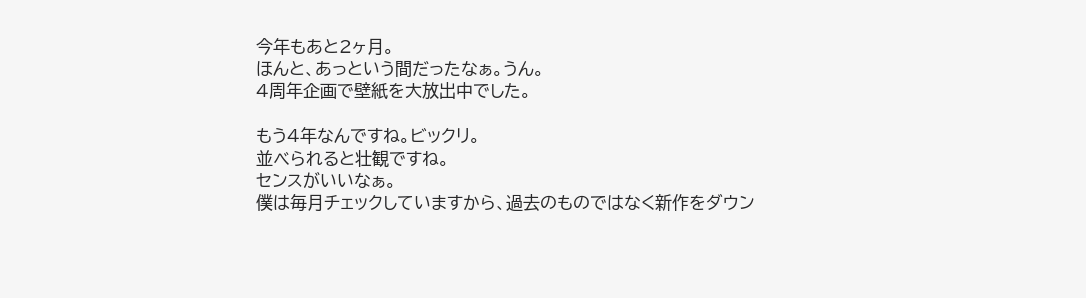今年もあと2ヶ月。
ほんと、あっという間だったなぁ。うん。
4周年企画で壁紙を大放出中でした。

もう4年なんですね。ビックリ。
並べられると壮観ですね。
センスがいいなぁ。
僕は毎月チェックしていますから、過去のものではなく新作をダウン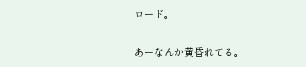ロード。

あーなんか黄昏れてる。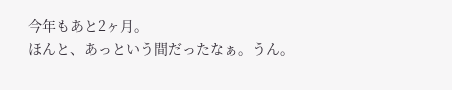今年もあと2ヶ月。
ほんと、あっという間だったなぁ。うん。